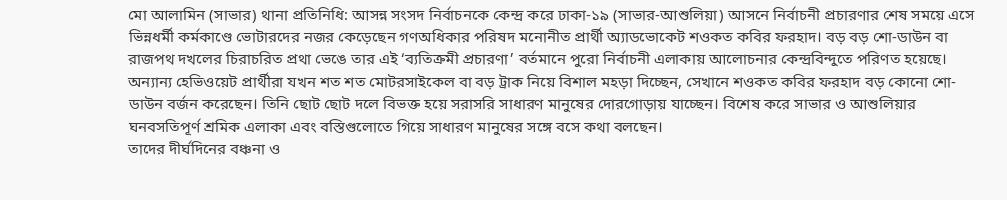মো আলামিন (সাভার) থানা প্রতিনিধি: আসন্ন সংসদ নির্বাচনকে কেন্দ্র করে ঢাকা-১৯ (সাভার-আশুলিয়া) আসনে নির্বাচনী প্রচারণার শেষ সময়ে এসে ভিন্নধর্মী কর্মকাণ্ডে ভোটারদের নজর কেড়েছেন গণঅধিকার পরিষদ মনোনীত প্রার্থী অ্যাডভোকেট শওকত কবির ফরহাদ। বড় বড় শো-ডাউন বা রাজপথ দখলের চিরাচরিত প্রথা ভেঙে তার এই ‘ব্যতিক্রমী প্রচারণা’ বর্তমানে পুরো নির্বাচনী এলাকায় আলোচনার কেন্দ্রবিন্দুতে পরিণত হয়েছে। অন্যান্য হেভিওয়েট প্রার্থীরা যখন শত শত মোটরসাইকেল বা বড় ট্রাক নিয়ে বিশাল মহড়া দিচ্ছেন, সেখানে শওকত কবির ফরহাদ বড় কোনো শো-ডাউন বর্জন করেছেন। তিনি ছোট ছোট দলে বিভক্ত হয়ে সরাসরি সাধারণ মানুষের দোরগোড়ায় যাচ্ছেন। বিশেষ করে সাভার ও আশুলিয়ার ঘনবসতিপূর্ণ শ্রমিক এলাকা এবং বস্তিগুলোতে গিয়ে সাধারণ মানুষের সঙ্গে বসে কথা বলছেন।
তাদের দীর্ঘদিনের বঞ্চনা ও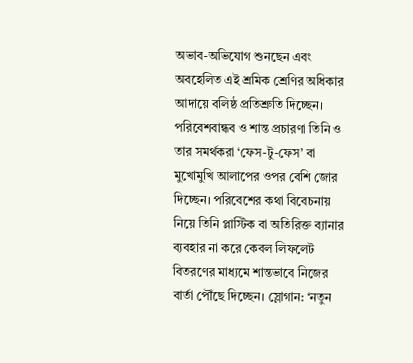অভাব-অভিযোগ শুনছেন এবং অবহেলিত এই শ্রমিক শ্রেণির অধিকার আদায়ে বলিষ্ঠ প্রতিশ্রুতি দিচ্ছেন। পরিবেশবান্ধব ও শান্ত প্রচারণা তিনি ও তার সমর্থকরা ‘ফেস-টু-ফেস’ বা মুখোমুখি আলাপের ওপর বেশি জোর দিচ্ছেন। পরিবেশের কথা বিবেচনায় নিয়ে তিনি প্লাস্টিক বা অতিরিক্ত ব্যানার ব্যবহার না করে কেবল লিফলেট বিতরণের মাধ্যমে শান্তভাবে নিজের বার্তা পৌঁছে দিচ্ছেন। স্লোগান: ‘নতুন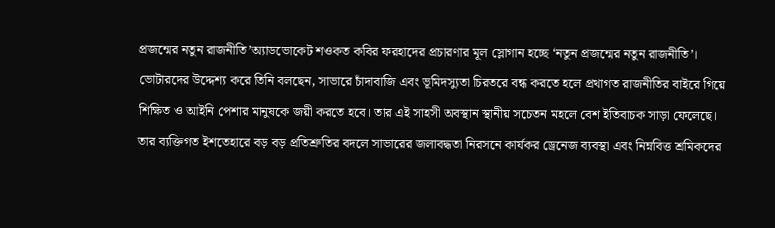প্রজন্মের নতুন রাজনীতি’অ্যাডভোকেট শওকত কবির ফরহাদের প্রচারণার মূল স্লোগান হচ্ছে ‘নতুন প্রজন্মের নতুন রাজনীতি’।
ভোটারদের উদ্দেশ্য করে তিনি বলছেন, সাভারে চাঁদাবাজি এবং ভূমিদস্যুতা চিরতরে বন্ধ করতে হলে প্রথাগত রাজনীতির বাইরে গিয়ে শিক্ষিত ও আইনি পেশার মানুষকে জয়ী করতে হবে। তার এই সাহসী অবস্থান স্থানীয় সচেতন মহলে বেশ ইতিবাচক সাড়া ফেলেছে। তার ব্যক্তিগত ইশতেহারে বড় বড় প্রতিশ্রুতির বদলে সাভারের জলাবদ্ধতা নিরসনে কার্যকর ড্রেনেজ ব্যবস্থা এবং নিম্নবিত্ত শ্রমিকদের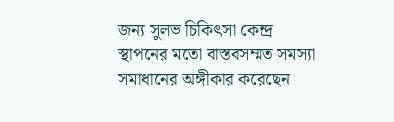জন্য সুলভ চিকিৎসা কেন্দ্র স্থাপনের মতো বাস্তবসম্মত সমস্যা সমাধানের অঙ্গীকার করেছেন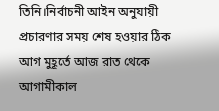তিনি।নির্বাচনী আইন অনুযায়ী প্রচারণার সময় শেষ হওয়ার ঠিক আগ মুহূর্তে আজ রাত থেকে আগামীকাল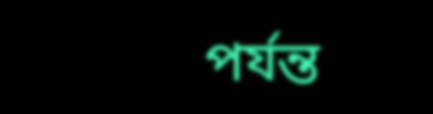পর্যন্ত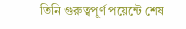তিনি গুরুত্বপূর্ণ পয়েন্টে শেষ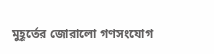মুহূর্তের জোরালো গণসংযোগ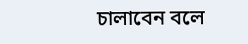চালাবেন বলে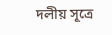দলীয় সূত্রে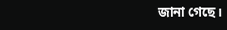জানা গেছে।